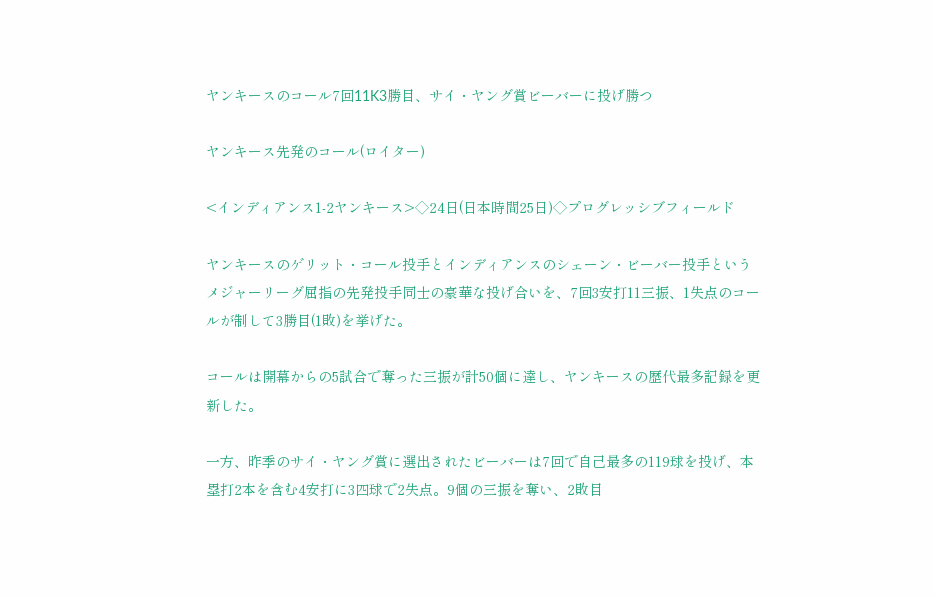ヤンキースのコール7回11K3勝目、サイ・ヤング賞ビーバーに投げ勝つ

ヤンキース先発のコール(ロイター)

<インディアンス1-2ヤンキース>◇24日(日本時間25日)◇プログレッシブフィールド

ヤンキースのゲリット・コール投手とインディアンスのシェーン・ビーバー投手というメジャーリーグ屈指の先発投手同士の豪華な投げ合いを、7回3安打11三振、1失点のコールが制して3勝目(1敗)を挙げた。

コールは開幕からの5試合で奪った三振が計50個に達し、ヤンキースの歴代最多記録を更新した。

一方、昨季のサイ・ヤング賞に選出されたビーバーは7回で自己最多の119球を投げ、本塁打2本を含む4安打に3四球で2失点。9個の三振を奪い、2敗目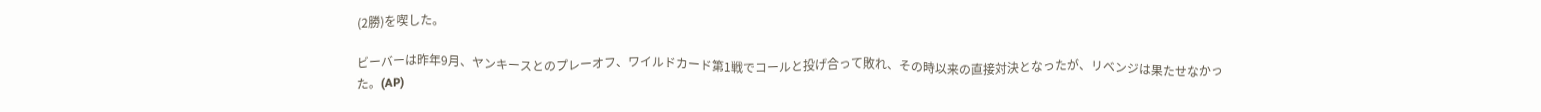(2勝)を喫した。

ビーバーは昨年9月、ヤンキースとのプレーオフ、ワイルドカード第1戦でコールと投げ合って敗れ、その時以来の直接対決となったが、リベンジは果たせなかった。(AP)